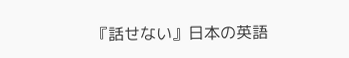『話せない』日本の英語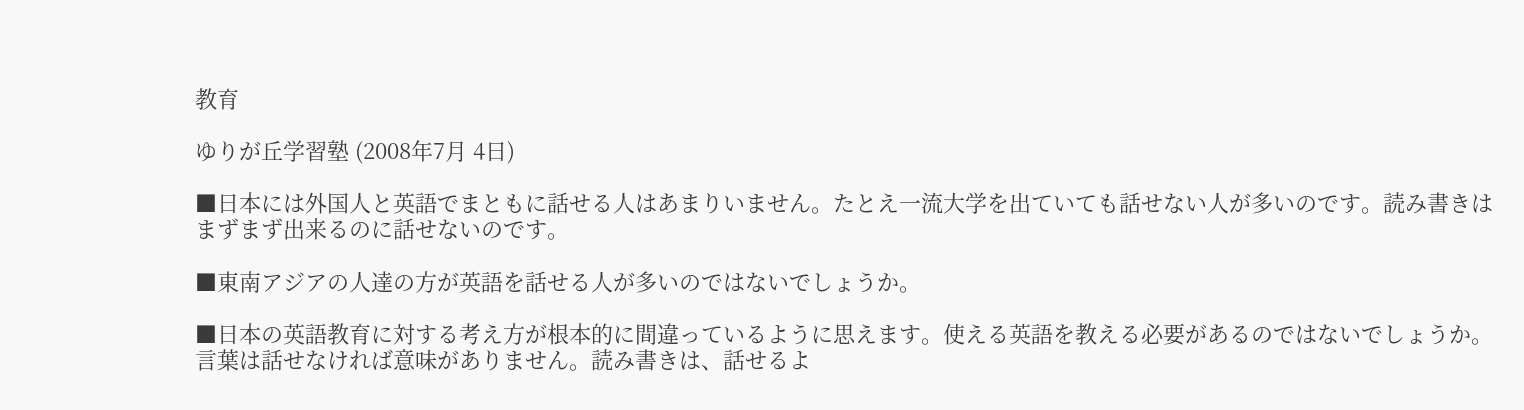教育

ゆりが丘学習塾 (2008年7月 4日)

■日本には外国人と英語でまともに話せる人はあまりいません。たとえ一流大学を出ていても話せない人が多いのです。読み書きはまずまず出来るのに話せないのです。

■東南アジアの人達の方が英語を話せる人が多いのではないでしょうか。

■日本の英語教育に対する考え方が根本的に間違っているように思えます。使える英語を教える必要があるのではないでしょうか。言葉は話せなければ意味がありません。読み書きは、話せるよ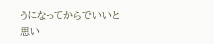うになってからでいいと思い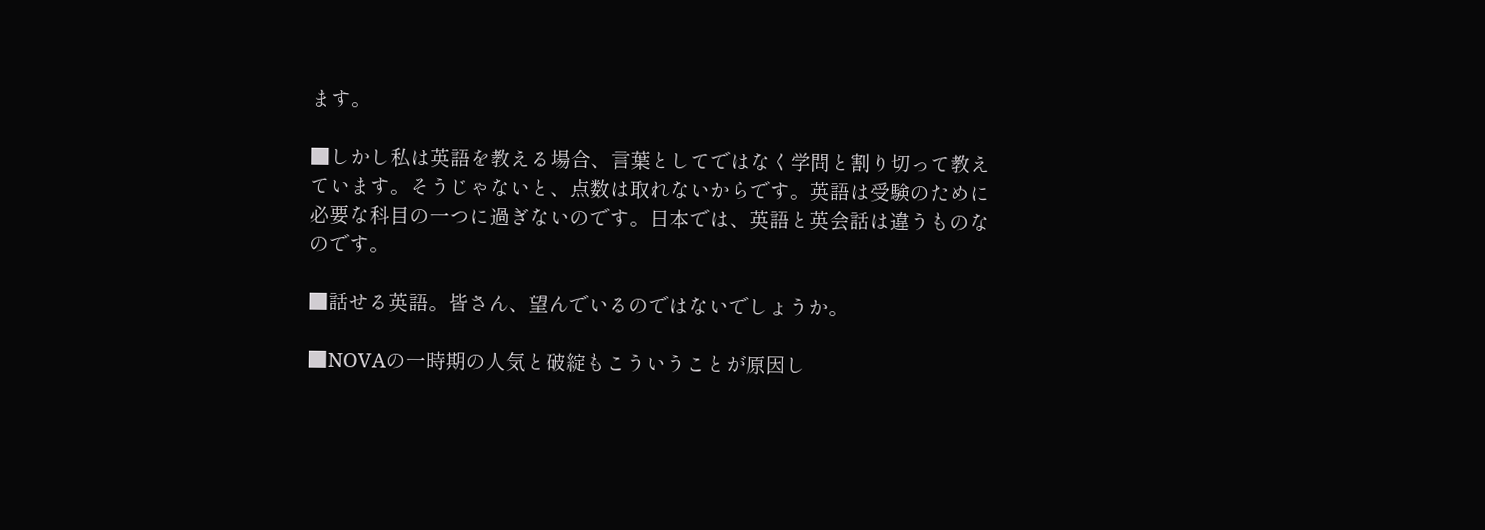ます。

■しかし私は英語を教える場合、言葉としてではなく学問と割り切って教えています。そうじゃないと、点数は取れないからです。英語は受験のために必要な科目の一つに過ぎないのです。日本では、英語と英会話は違うものなのです。

■話せる英語。皆さん、望んでいるのではないでしょうか。

■NOVAの一時期の人気と破綻もこういうことが原因し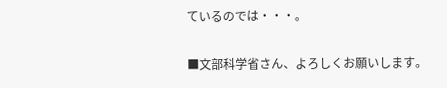ているのでは・・・。

■文部科学省さん、よろしくお願いします。